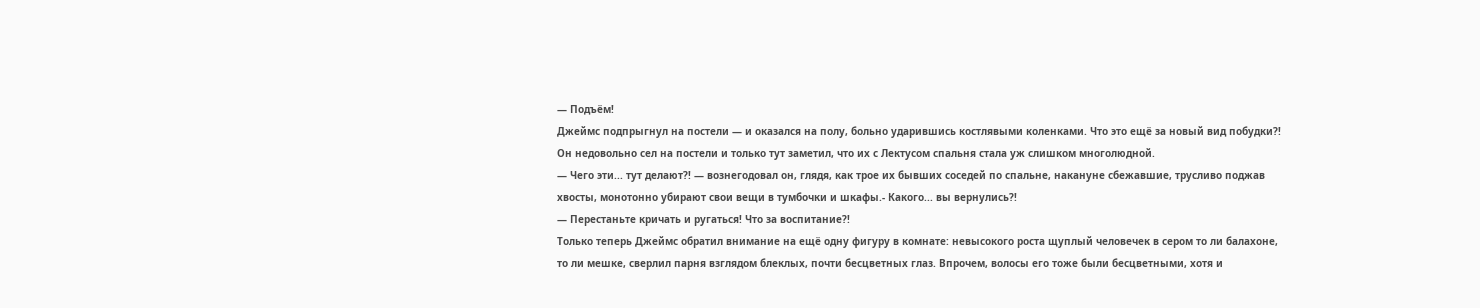— Подъём!
Джеймс подпрыгнул на постели — и оказался на полу, больно ударившись костлявыми коленками. Что это ещё за новый вид побудки?!
Он недовольно сел на постели и только тут заметил, что их с Лектусом спальня стала уж слишком многолюдной.
— Чего эти... тут делают?! — вознегодовал он, глядя, как трое их бывших соседей по спальне, накануне сбежавшие, трусливо поджав хвосты, монотонно убирают свои вещи в тумбочки и шкафы.- Какого... вы вернулись?!
— Перестаньте кричать и ругаться! Что за воспитание?!
Только теперь Джеймс обратил внимание на ещё одну фигуру в комнате: невысокого роста щуплый человечек в сером то ли балахоне, то ли мешке, сверлил парня взглядом блеклых, почти бесцветных глаз. Впрочем, волосы его тоже были бесцветными, хотя и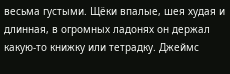весьма густыми. Щёки впалые, шея худая и длинная, в огромных ладонях он держал какую-то книжку или тетрадку. Джеймс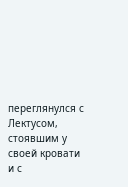переглянулся с Лектусом, стоявшим у своей кровати и с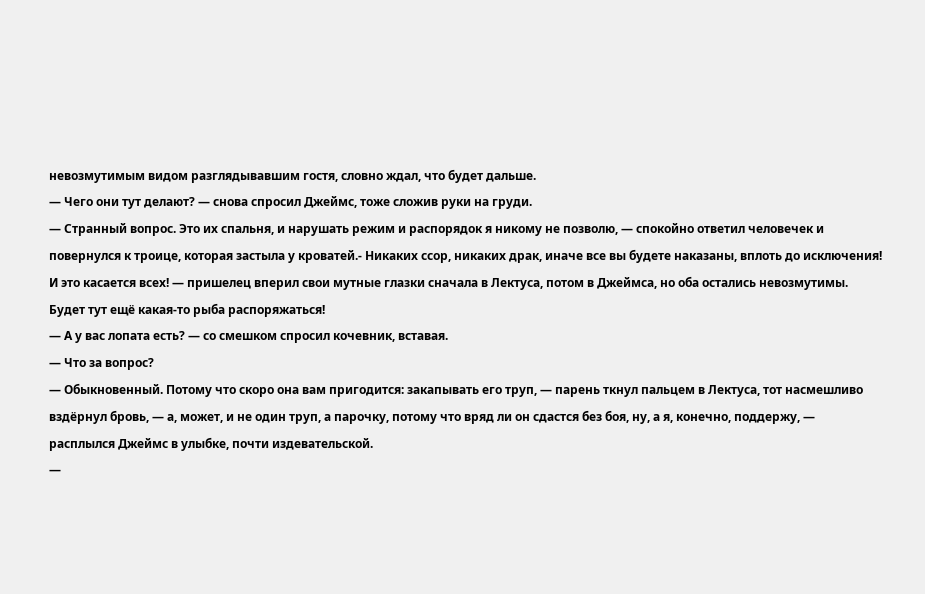невозмутимым видом разглядывавшим гостя, словно ждал, что будет дальше.
— Чего они тут делают? — снова спросил Джеймс, тоже сложив руки на груди.
— Странный вопрос. Это их спальня, и нарушать режим и распорядок я никому не позволю, — спокойно ответил человечек и повернулся к троице, которая застыла у кроватей.- Никаких ссор, никаких драк, иначе все вы будете наказаны, вплоть до исключения! И это касается всех! — пришелец вперил свои мутные глазки сначала в Лектуса, потом в Джеймса, но оба остались невозмутимы.
Будет тут ещё какая-то рыба распоряжаться!
— А у вас лопата есть? — со смешком спросил кочевник, вставая.
— Что за вопрос?
— Обыкновенный. Потому что скоро она вам пригодится: закапывать его труп, — парень ткнул пальцем в Лектуса, тот насмешливо вздёрнул бровь, — а, может, и не один труп, а парочку, потому что вряд ли он сдастся без боя, ну, а я, конечно, поддержу, — расплылся Джеймс в улыбке, почти издевательской.
—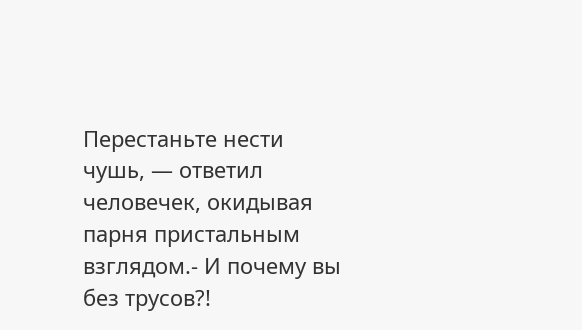Перестаньте нести чушь, — ответил человечек, окидывая парня пристальным взглядом.- И почему вы без трусов?!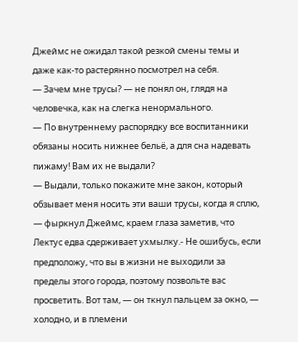Джеймс не ожидал такой резкой смены темы и даже как-то растерянно посмотрел на себя.
— Зачем мне трусы? — не понял он, глядя на человечка, как на слегка ненормального.
— По внутреннему распорядку все воспитанники обязаны носить нижнее бельё, а для сна надевать пижаму! Вам их не выдали?
— Выдали, только покажите мне закон, который обзывает меня носить эти ваши трусы, когда я сплю, — фыркнул Джеймс, краем глаза заметив, что Лектус едва сдерживает ухмылку.- Не ошибусь, если предположу, что вы в жизни не выходили за пределы этого города, поэтому позвольте вас просветить. Вот там, — он ткнул пальцем за окно, — холодно, и в племени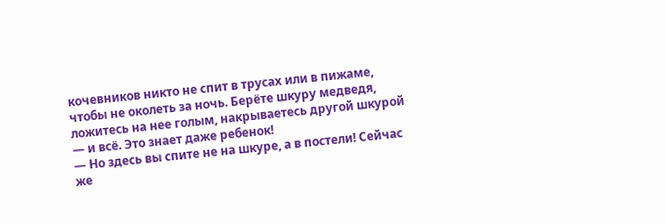кочевников никто не спит в трусах или в пижаме, чтобы не околеть за ночь. Берёте шкуру медведя, ложитесь на нее голым, накрываетесь другой шкурой — и всё. Это знает даже ребенок!
— Но здесь вы спите не на шкуре, а в постели! Сейчас же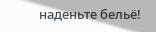наденьте бельё!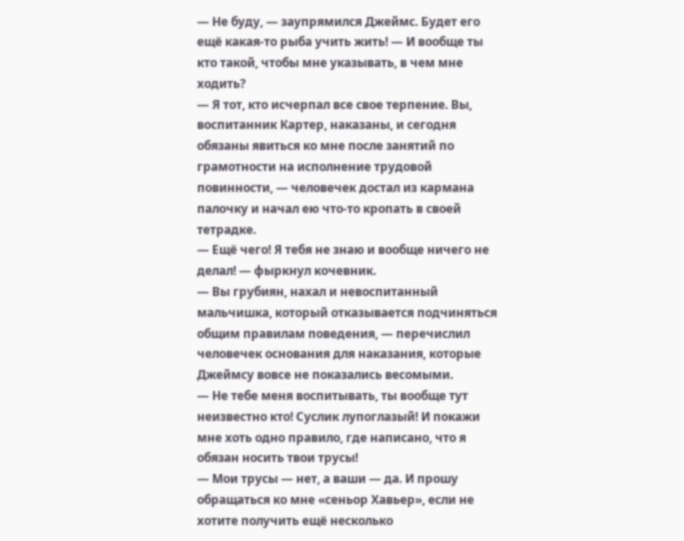— Не буду, — заупрямился Джеймс. Будет его ещё какая-то рыба учить жить! — И вообще ты кто такой, чтобы мне указывать, в чем мне ходить?
— Я тот, кто исчерпал все свое терпение. Вы, воспитанник Картер, наказаны, и сегодня обязаны явиться ко мне после занятий по грамотности на исполнение трудовой повинности, — человечек достал из кармана палочку и начал ею что-то кропать в своей тетрадке.
— Ещё чего! Я тебя не знаю и вообще ничего не делал! — фыркнул кочевник.
— Вы грубиян, нахал и невоспитанный мальчишка, который отказывается подчиняться общим правилам поведения, — перечислил человечек основания для наказания, которые Джеймсу вовсе не показались весомыми.
— Не тебе меня воспитывать, ты вообще тут неизвестно кто! Суслик лупоглазый! И покажи мне хоть одно правило, где написано, что я обязан носить твои трусы!
— Мои трусы — нет, а ваши — да. И прошу обращаться ко мне «сеньор Хавьер», если не хотите получить ещё несколько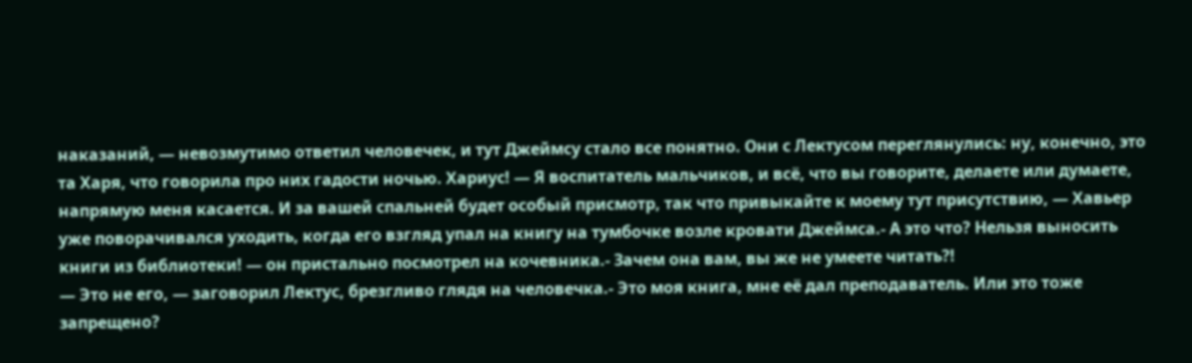наказаний, — невозмутимо ответил человечек, и тут Джеймсу стало все понятно. Они с Лектусом переглянулись: ну, конечно, это та Харя, что говорила про них гадости ночью. Хариус! — Я воспитатель мальчиков, и всё, что вы говорите, делаете или думаете, напрямую меня касается. И за вашей спальней будет особый присмотр, так что привыкайте к моему тут присутствию, — Хавьер уже поворачивался уходить, когда его взгляд упал на книгу на тумбочке возле кровати Джеймса.- А это что? Нельзя выносить книги из библиотеки! — он пристально посмотрел на кочевника.- Зачем она вам, вы же не умеете читать?!
— Это не его, — заговорил Лектус, брезгливо глядя на человечка.- Это моя книга, мне её дал преподаватель. Или это тоже запрещено?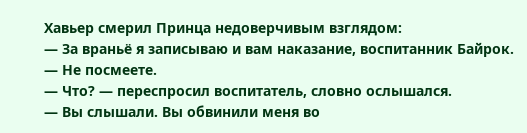Хавьер смерил Принца недоверчивым взглядом:
— За враньё я записываю и вам наказание, воспитанник Байрок.
— Не посмеете.
— Что? — переспросил воспитатель, словно ослышался.
— Вы слышали. Вы обвинили меня во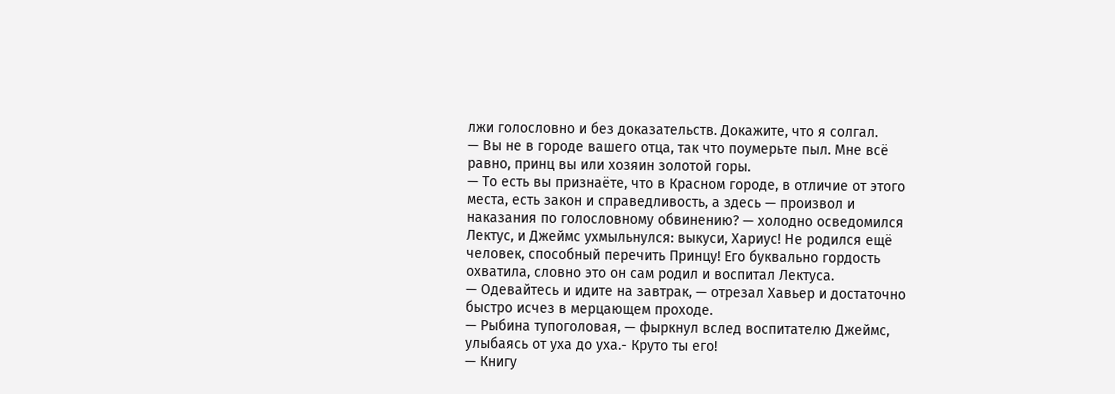лжи голословно и без доказательств. Докажите, что я солгал.
— Вы не в городе вашего отца, так что поумерьте пыл. Мне всё равно, принц вы или хозяин золотой горы.
— То есть вы признаёте, что в Красном городе, в отличие от этого места, есть закон и справедливость, а здесь — произвол и наказания по голословному обвинению? — холодно осведомился Лектус, и Джеймс ухмыльнулся: выкуси, Хариус! Не родился ещё человек, способный перечить Принцу! Его буквально гордость охватила, словно это он сам родил и воспитал Лектуса.
— Одевайтесь и идите на завтрак, — отрезал Хавьер и достаточно быстро исчез в мерцающем проходе.
— Рыбина тупоголовая, — фыркнул вслед воспитателю Джеймс, улыбаясь от уха до уха.- Круто ты его!
— Книгу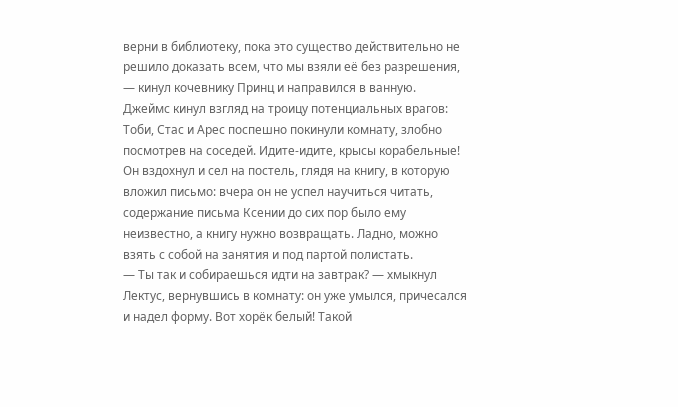верни в библиотеку, пока это существо действительно не решило доказать всем, что мы взяли её без разрешения, — кинул кочевнику Принц и направился в ванную.
Джеймс кинул взгляд на троицу потенциальных врагов: Тоби, Стас и Арес поспешно покинули комнату, злобно посмотрев на соседей. Идите-идите, крысы корабельные!
Он вздохнул и сел на постель, глядя на книгу, в которую вложил письмо: вчера он не успел научиться читать, содержание письма Ксении до сих пор было ему неизвестно, а книгу нужно возвращать. Ладно, можно взять с собой на занятия и под партой полистать.
— Ты так и собираешься идти на завтрак? — хмыкнул Лектус, вернувшись в комнату: он уже умылся, причесался и надел форму. Вот хорёк белый! Такой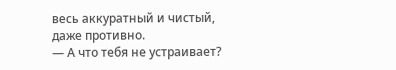весь аккуратный и чистый, даже противно.
— А что тебя не устраивает?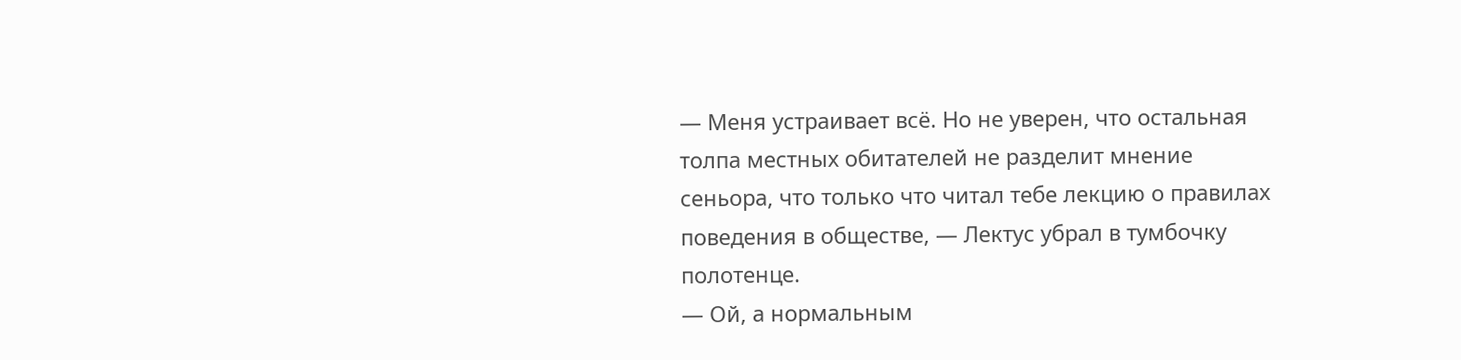— Меня устраивает всё. Но не уверен, что остальная толпа местных обитателей не разделит мнение сеньора, что только что читал тебе лекцию о правилах поведения в обществе, — Лектус убрал в тумбочку полотенце.
— Ой, а нормальным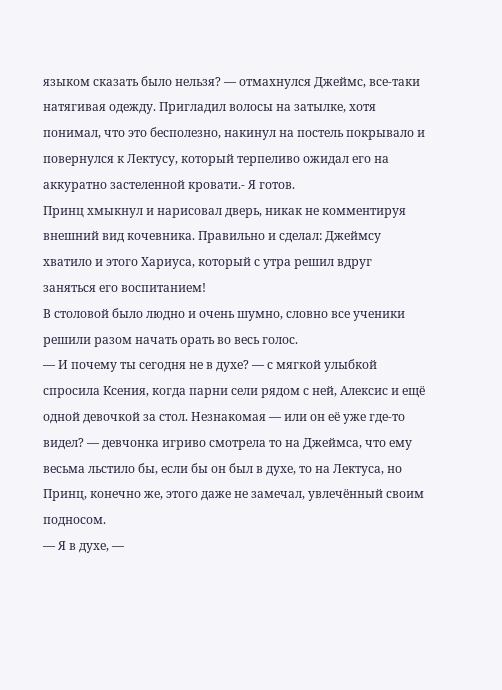языком сказать было нельзя? — отмахнулся Джеймс, все-таки натягивая одежду. Пригладил волосы на затылке, хотя понимал, что это бесполезно, накинул на постель покрывало и повернулся к Лектусу, который терпеливо ожидал его на аккуратно застеленной кровати.- Я готов.
Принц хмыкнул и нарисовал дверь, никак не комментируя внешний вид кочевника. Правильно и сделал: Джеймсу хватило и этого Хариуса, который с утра решил вдруг заняться его воспитанием!
В столовой было людно и очень шумно, словно все ученики решили разом начать орать во весь голос.
— И почему ты сегодня не в духе? — с мягкой улыбкой спросила Ксения, когда парни сели рядом с ней, Алексис и ещё одной девочкой за стол. Незнакомая — или он её уже где-то видел? — девчонка игриво смотрела то на Джеймса, что ему весьма льстило бы, если бы он был в духе, то на Лектуса, но Принц, конечно же, этого даже не замечал, увлечённый своим подносом.
— Я в духе, —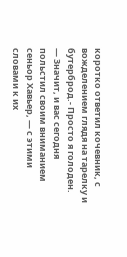коротко ответил кочевник, с вожделением глядя на тарелку и бутерброд.- Просто я голоден.
— Значит, и вас сегодня польстил своим вниманием сеньор Хавьер, — с этими словами к их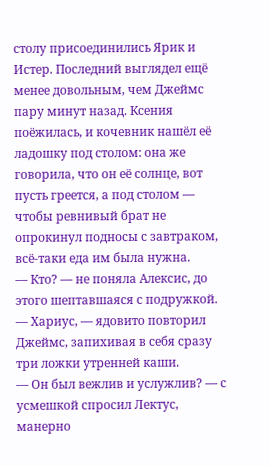столу присоединились Ярик и Истер. Последний выглядел ещё менее довольным, чем Джеймс пару минут назад. Ксения поёжилась, и кочевник нашёл её ладошку под столом: она же говорила, что он её солнце, вот пусть греется, а под столом — чтобы ревнивый брат не опрокинул подносы с завтраком, всё-таки еда им была нужна.
— Кто? — не поняла Алексис, до этого шептавшаяся с подружкой.
— Хариус, — ядовито повторил Джеймс, запихивая в себя сразу три ложки утренней каши.
— Он был вежлив и услужлив? — с усмешкой спросил Лектус, манерно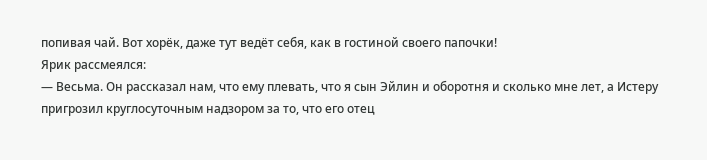попивая чай. Вот хорёк, даже тут ведёт себя, как в гостиной своего папочки!
Ярик рассмеялся:
— Весьма. Он рассказал нам, что ему плевать, что я сын Эйлин и оборотня и сколько мне лет, а Истеру пригрозил круглосуточным надзором за то, что его отец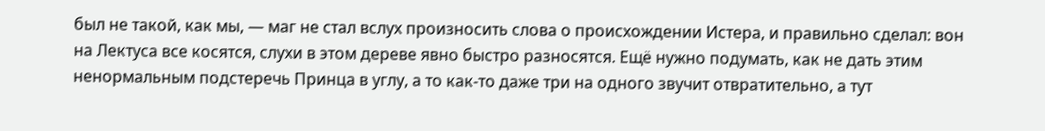был не такой, как мы, — маг не стал вслух произносить слова о происхождении Истера, и правильно сделал: вон на Лектуса все косятся, слухи в этом дереве явно быстро разносятся. Ещё нужно подумать, как не дать этим ненормальным подстеречь Принца в углу, а то как-то даже три на одного звучит отвратительно, а тут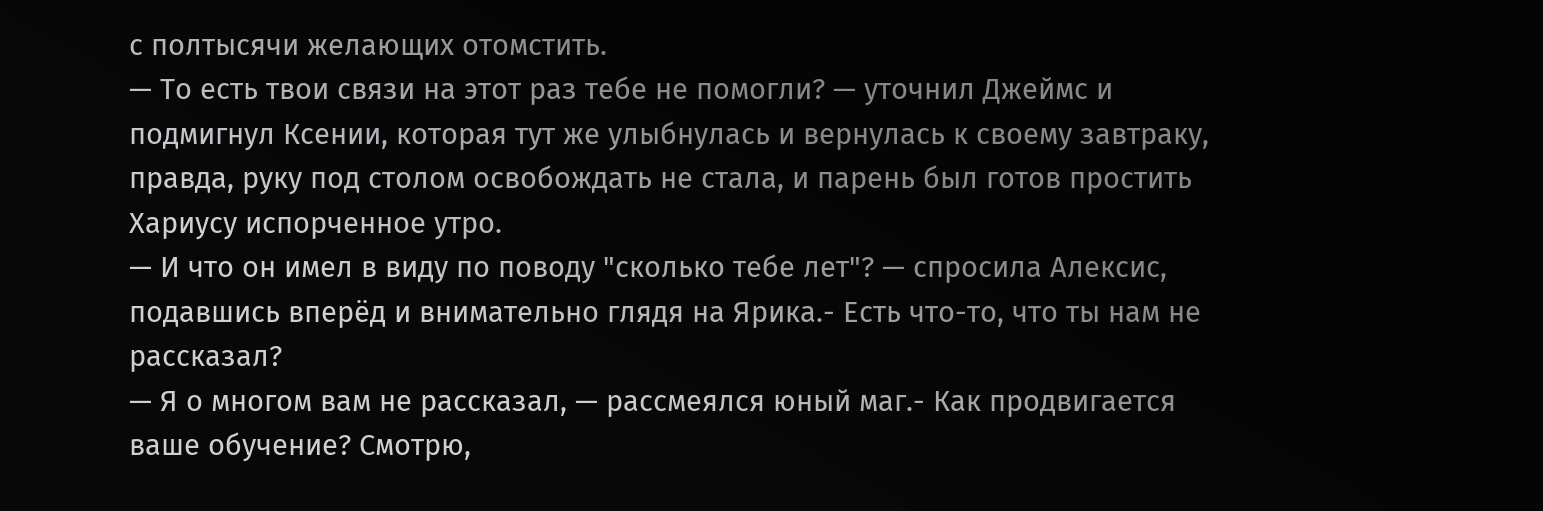с полтысячи желающих отомстить.
— То есть твои связи на этот раз тебе не помогли? — уточнил Джеймс и подмигнул Ксении, которая тут же улыбнулась и вернулась к своему завтраку, правда, руку под столом освобождать не стала, и парень был готов простить Хариусу испорченное утро.
— И что он имел в виду по поводу "сколько тебе лет"? — спросила Алексис, подавшись вперёд и внимательно глядя на Ярика.- Есть что-то, что ты нам не рассказал?
— Я о многом вам не рассказал, — рассмеялся юный маг.- Как продвигается ваше обучение? Смотрю,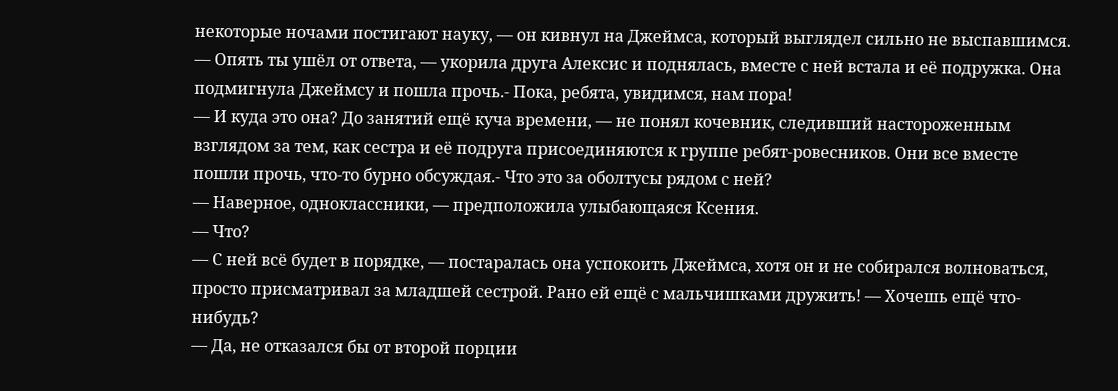некоторые ночами постигают науку, — он кивнул на Джеймса, который выглядел сильно не выспавшимся.
— Опять ты ушёл от ответа, — укорила друга Алексис и поднялась, вместе с ней встала и её подружка. Она подмигнула Джеймсу и пошла прочь.- Пока, ребята, увидимся, нам пора!
— И куда это она? До занятий ещё куча времени, — не понял кочевник, следивший настороженным взглядом за тем, как сестра и её подруга присоединяются к группе ребят-ровесников. Они все вместе пошли прочь, что-то бурно обсуждая.- Что это за оболтусы рядом с ней?
— Наверное, одноклассники, — предположила улыбающаяся Ксения.
— Что?
— С ней всё будет в порядке, — постаралась она успокоить Джеймса, хотя он и не собирался волноваться, просто присматривал за младшей сестрой. Рано ей ещё с мальчишками дружить! — Хочешь ещё что-нибудь?
— Да, не отказался бы от второй порции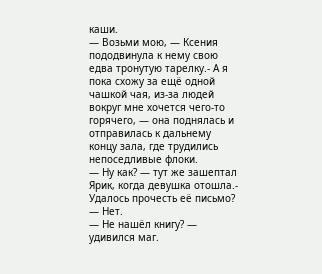каши.
— Возьми мою, — Ксения пододвинула к нему свою едва тронутую тарелку.- А я пока схожу за ещё одной чашкой чая, из-за людей вокруг мне хочется чего-то горячего, — она поднялась и отправилась к дальнему концу зала, где трудились непоседливые флоки.
— Ну как? — тут же зашептал Ярик, когда девушка отошла.- Удалось прочесть её письмо?
— Нет.
— Не нашёл книгу? — удивился маг.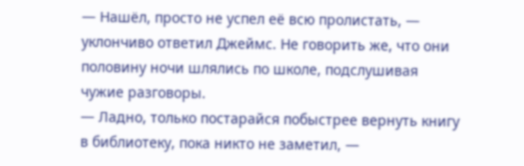— Нашёл, просто не успел её всю пролистать, — уклончиво ответил Джеймс. Не говорить же, что они половину ночи шлялись по школе, подслушивая чужие разговоры.
— Ладно, только постарайся побыстрее вернуть книгу в библиотеку, пока никто не заметил, —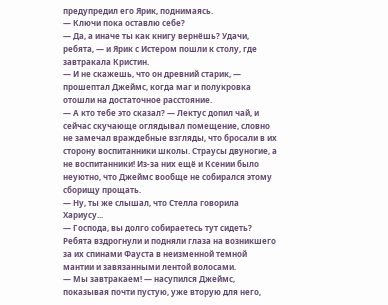предупредил его Ярик, поднимаясь.
— Ключи пока оставлю себе?
— Да, а иначе ты как книгу вернёшь? Удачи, ребята, — и Ярик с Истером пошли к столу, где завтракала Кристин.
— И не скажешь, что он древний старик, — прошептал Джеймс, когда маг и полукровка отошли на достаточное расстояние.
— А кто тебе это сказал? — Лектус допил чай, и сейчас скучающе оглядывал помещение, словно не замечал враждебные взгляды, что бросали в их сторону воспитанники школы. Страусы двуногие, а не воспитанники! Из-за них ещё и Ксении было неуютно, что Джеймс вообще не собирался этому сборищу прощать.
— Ну, ты же слышал, что Стелла говорила Хариусу...
— Господа, вы долго собираетесь тут сидеть?
Ребята вздрогнули и подняли глаза на возникшего за их спинами Фауста в неизменной темной мантии и завязанными лентой волосами.
— Мы завтракаем! — насупился Джеймс, показывая почти пустую, уже вторую для него,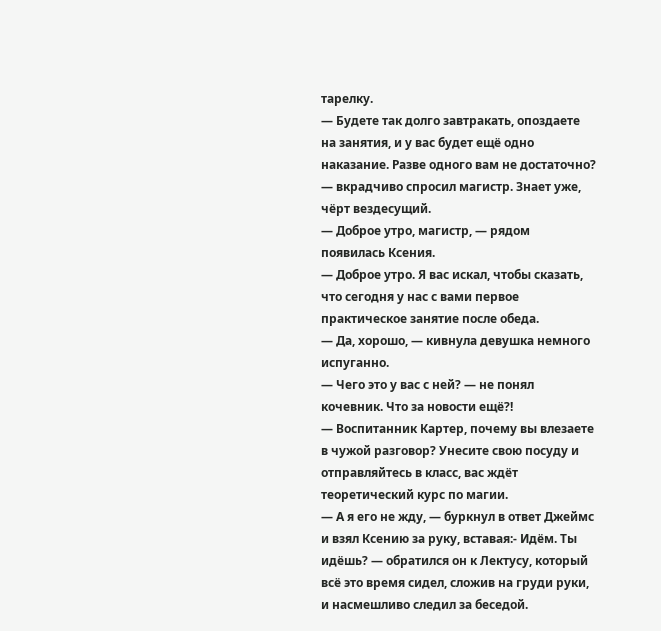тарелку.
— Будете так долго завтракать, опоздаете на занятия, и у вас будет ещё одно наказание. Разве одного вам не достаточно? — вкрадчиво спросил магистр. Знает уже, чёрт вездесущий.
— Доброе утро, магистр, — рядом появилась Ксения.
— Доброе утро. Я вас искал, чтобы сказать, что сегодня у нас с вами первое практическое занятие после обеда.
— Да, хорошо, — кивнула девушка немного испуганно.
— Чего это у вас с ней? — не понял кочевник. Что за новости ещё?!
— Воспитанник Картер, почему вы влезаете в чужой разговор? Унесите свою посуду и отправляйтесь в класс, вас ждёт теоретический курс по магии.
— А я его не жду, — буркнул в ответ Джеймс и взял Ксению за руку, вставая:- Идём. Ты идёшь? — обратился он к Лектусу, который всё это время сидел, сложив на груди руки, и насмешливо следил за беседой.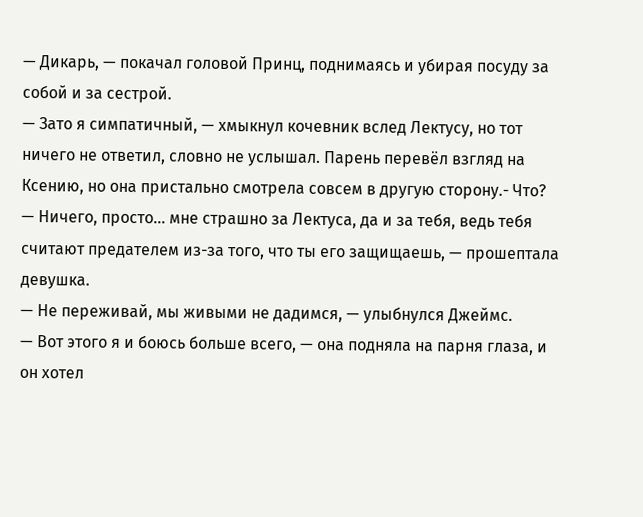— Дикарь, — покачал головой Принц, поднимаясь и убирая посуду за собой и за сестрой.
— Зато я симпатичный, — хмыкнул кочевник вслед Лектусу, но тот ничего не ответил, словно не услышал. Парень перевёл взгляд на Ксению, но она пристально смотрела совсем в другую сторону.- Что?
— Ничего, просто... мне страшно за Лектуса, да и за тебя, ведь тебя считают предателем из-за того, что ты его защищаешь, — прошептала девушка.
— Не переживай, мы живыми не дадимся, — улыбнулся Джеймс.
— Вот этого я и боюсь больше всего, — она подняла на парня глаза, и он хотел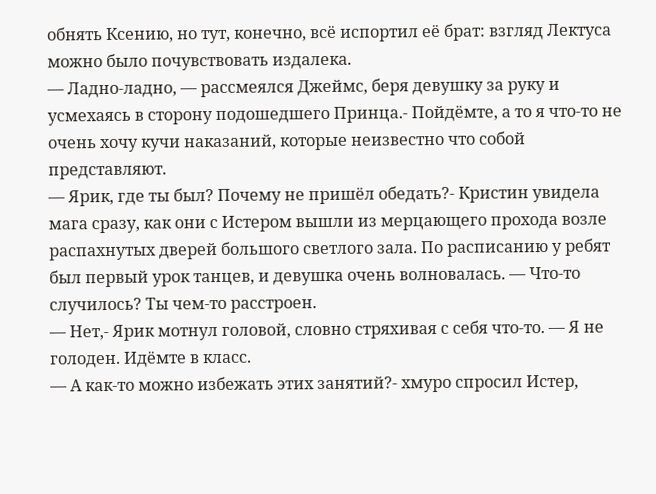обнять Ксению, но тут, конечно, всё испортил её брат: взгляд Лектуса можно было почувствовать издалека.
— Ладно-ладно, — рассмеялся Джеймс, беря девушку за руку и усмехаясь в сторону подошедшего Принца.- Пойдёмте, а то я что-то не очень хочу кучи наказаний, которые неизвестно что собой представляют.
— Ярик, где ты был? Почему не пришёл обедать?- Кристин увидела мага сразу, как они с Истером вышли из мерцающего прохода возле распахнутых дверей большого светлого зала. По расписанию у ребят был первый урок танцев, и девушка очень волновалась. — Что-то случилось? Ты чем-то расстроен.
— Нет,- Ярик мотнул головой, словно стряхивая с себя что-то. — Я не голоден. Идёмте в класс.
— А как-то можно избежать этих занятий?- хмуро спросил Истер,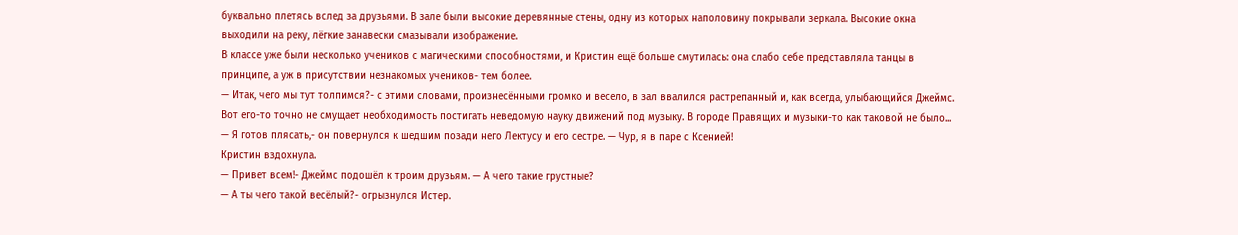буквально плетясь вслед за друзьями. В зале были высокие деревянные стены, одну из которых наполовину покрывали зеркала. Высокие окна выходили на реку, лёгкие занавески смазывали изображение.
В классе уже были несколько учеников с магическими способностями, и Кристин ещё больше смутилась: она слабо себе представляла танцы в принципе, а уж в присутствии незнакомых учеников- тем более.
— Итак, чего мы тут толпимся?- с этими словами, произнесёнными громко и весело, в зал ввалился растрепанный и, как всегда, улыбающийся Джеймс. Вот его-то точно не смущает необходимость постигать неведомую науку движений под музыку. В городе Правящих и музыки-то как таковой не было... — Я готов плясать,- он повернулся к шедшим позади него Лектусу и его сестре. — Чур, я в паре с Ксенией!
Кристин вздохнула.
— Привет всем!- Джеймс подошёл к троим друзьям. — А чего такие грустные?
— А ты чего такой весёлый?- огрызнулся Истер.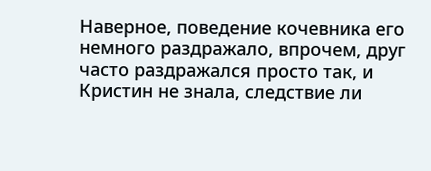Наверное, поведение кочевника его немного раздражало, впрочем, друг часто раздражался просто так, и Кристин не знала, следствие ли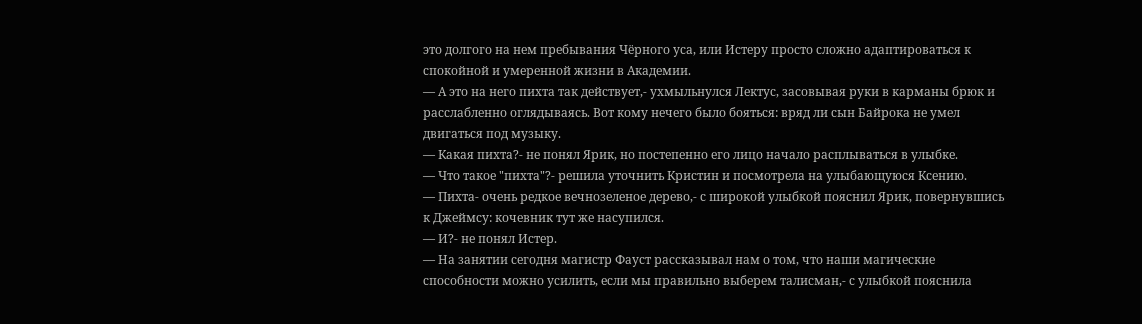это долгого на нем пребывания Чёрного уса, или Истеру просто сложно адаптироваться к спокойной и умеренной жизни в Академии.
— А это на него пихта так действует,- ухмыльнулся Лектус, засовывая руки в карманы брюк и расслабленно оглядываясь. Вот кому нечего было бояться: вряд ли сын Байрока не умел двигаться под музыку.
— Какая пихта?- не понял Ярик, но постепенно его лицо начало расплываться в улыбке.
— Что такое "пихта"?- решила уточнить Кристин и посмотрела на улыбающуюся Ксению.
— Пихта- очень редкое вечнозеленое дерево,- с широкой улыбкой пояснил Ярик, повернувшись к Джеймсу: кочевник тут же насупился.
— И?- не понял Истер.
— На занятии сегодня магистр Фауст рассказывал нам о том, что наши магические способности можно усилить, если мы правильно выберем талисман,- с улыбкой пояснила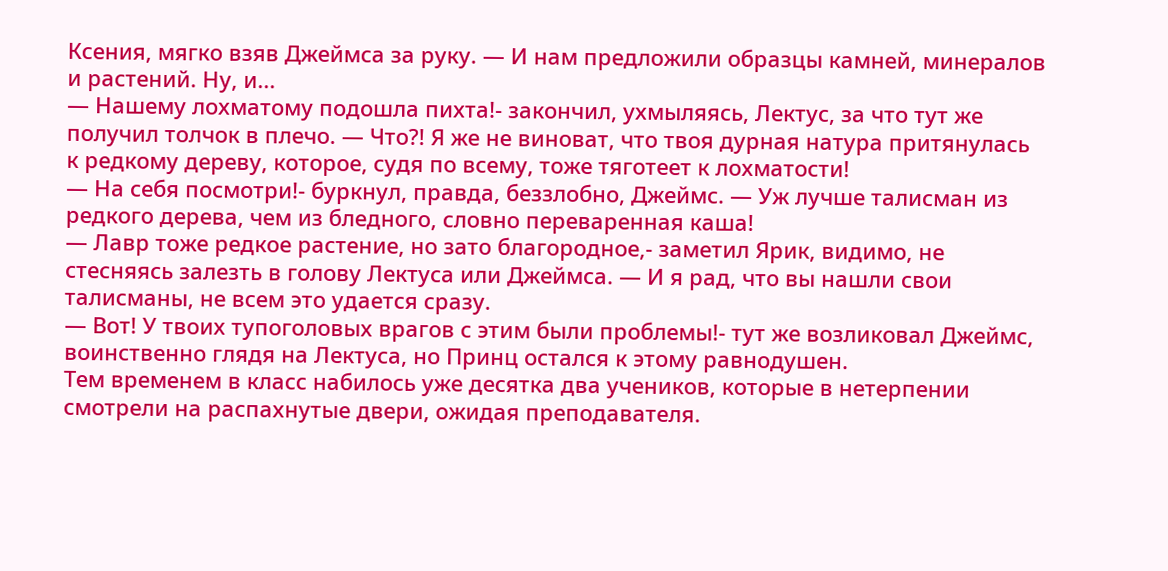Ксения, мягко взяв Джеймса за руку. — И нам предложили образцы камней, минералов и растений. Ну, и...
— Нашему лохматому подошла пихта!- закончил, ухмыляясь, Лектус, за что тут же получил толчок в плечо. — Что?! Я же не виноват, что твоя дурная натура притянулась к редкому дереву, которое, судя по всему, тоже тяготеет к лохматости!
— На себя посмотри!- буркнул, правда, беззлобно, Джеймс. — Уж лучше талисман из редкого дерева, чем из бледного, словно переваренная каша!
— Лавр тоже редкое растение, но зато благородное,- заметил Ярик, видимо, не стесняясь залезть в голову Лектуса или Джеймса. — И я рад, что вы нашли свои талисманы, не всем это удается сразу.
— Вот! У твоих тупоголовых врагов с этим были проблемы!- тут же возликовал Джеймс, воинственно глядя на Лектуса, но Принц остался к этому равнодушен.
Тем временем в класс набилось уже десятка два учеников, которые в нетерпении смотрели на распахнутые двери, ожидая преподавателя.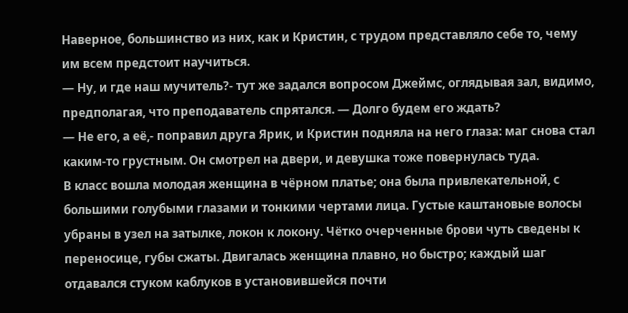Наверное, большинство из них, как и Кристин, с трудом представляло себе то, чему им всем предстоит научиться.
— Ну, и где наш мучитель?- тут же задался вопросом Джеймс, оглядывая зал, видимо, предполагая, что преподаватель спрятался. — Долго будем его ждать?
— Не его, а её,- поправил друга Ярик, и Кристин подняла на него глаза: маг снова стал каким-то грустным. Он смотрел на двери, и девушка тоже повернулась туда.
В класс вошла молодая женщина в чёрном платье; она была привлекательной, с большими голубыми глазами и тонкими чертами лица. Густые каштановые волосы убраны в узел на затылке, локон к локону. Чётко очерченные брови чуть сведены к переносице, губы сжаты. Двигалась женщина плавно, но быстро; каждый шаг отдавался стуком каблуков в установившейся почти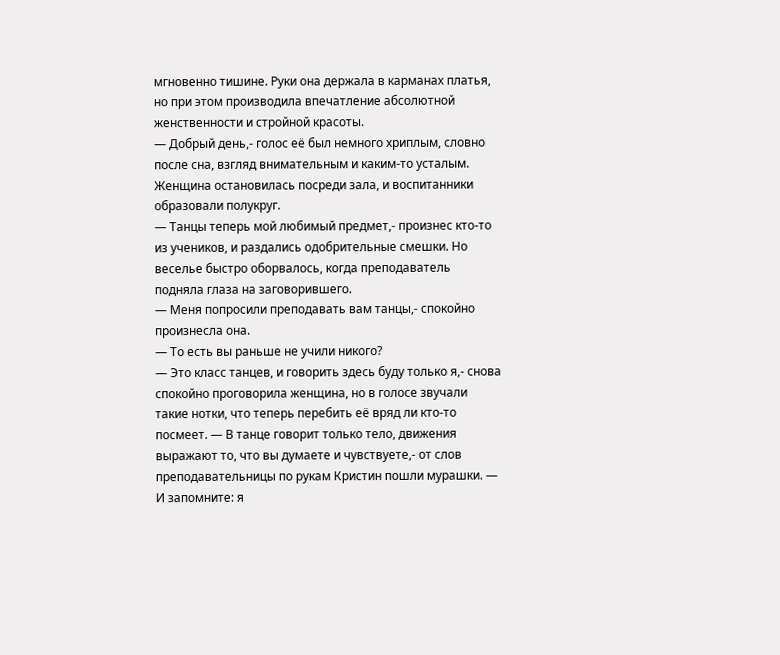мгновенно тишине. Руки она держала в карманах платья, но при этом производила впечатление абсолютной женственности и стройной красоты.
— Добрый день,- голос её был немного хриплым, словно после сна, взгляд внимательным и каким-то усталым. Женщина остановилась посреди зала, и воспитанники образовали полукруг.
— Танцы теперь мой любимый предмет,- произнес кто-то из учеников, и раздались одобрительные смешки. Но веселье быстро оборвалось, когда преподаватель подняла глаза на заговорившего.
— Меня попросили преподавать вам танцы,- спокойно произнесла она.
— То есть вы раньше не учили никого?
— Это класс танцев, и говорить здесь буду только я,- снова спокойно проговорила женщина, но в голосе звучали такие нотки, что теперь перебить её вряд ли кто-то посмеет. — В танце говорит только тело, движения выражают то, что вы думаете и чувствуете,- от слов преподавательницы по рукам Кристин пошли мурашки. — И запомните: я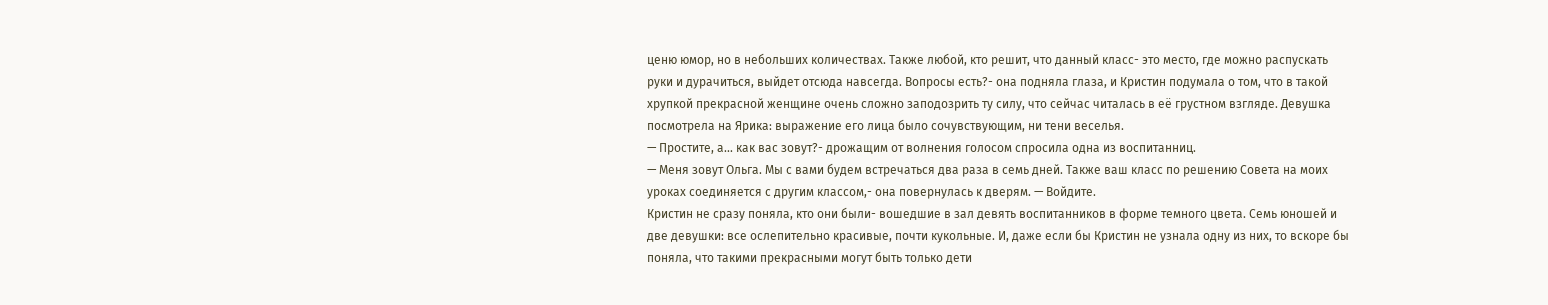ценю юмор, но в небольших количествах. Также любой, кто решит, что данный класс- это место, где можно распускать руки и дурачиться, выйдет отсюда навсегда. Вопросы есть?- она подняла глаза, и Кристин подумала о том, что в такой хрупкой прекрасной женщине очень сложно заподозрить ту силу, что сейчас читалась в её грустном взгляде. Девушка посмотрела на Ярика: выражение его лица было сочувствующим, ни тени веселья.
— Простите, а... как вас зовут?- дрожащим от волнения голосом спросила одна из воспитанниц.
— Меня зовут Ольга. Мы с вами будем встречаться два раза в семь дней. Также ваш класс по решению Совета на моих уроках соединяется с другим классом,- она повернулась к дверям. — Войдите.
Кристин не сразу поняла, кто они были- вошедшие в зал девять воспитанников в форме темного цвета. Семь юношей и две девушки: все ослепительно красивые, почти кукольные. И, даже если бы Кристин не узнала одну из них, то вскоре бы поняла, что такими прекрасными могут быть только дети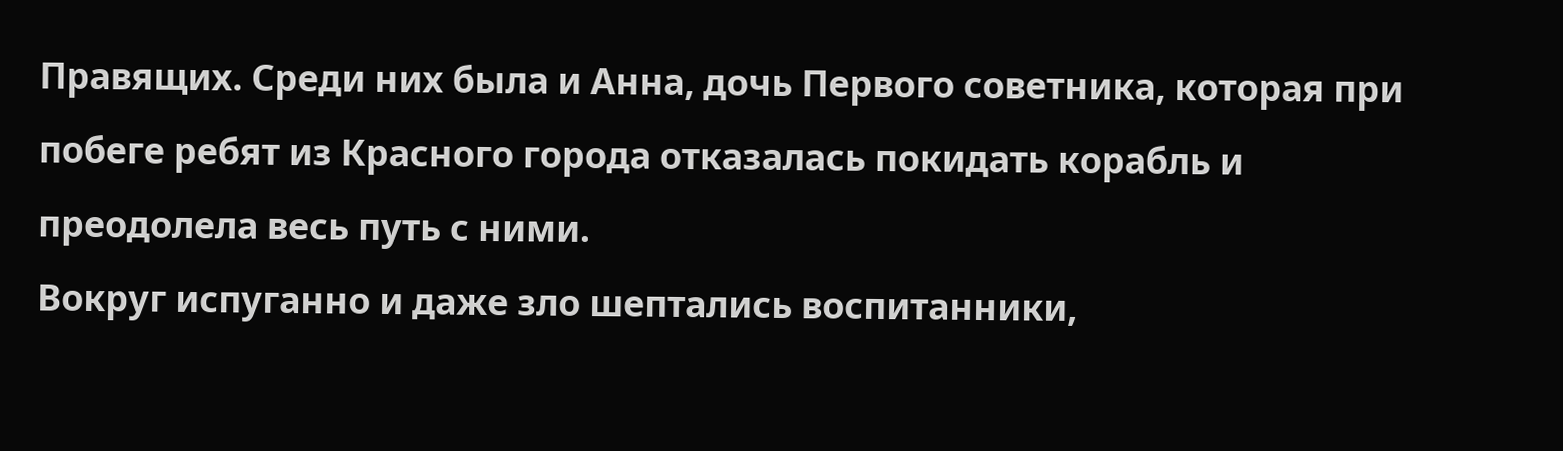Правящих. Среди них была и Анна, дочь Первого советника, которая при побеге ребят из Красного города отказалась покидать корабль и преодолела весь путь с ними.
Вокруг испуганно и даже зло шептались воспитанники,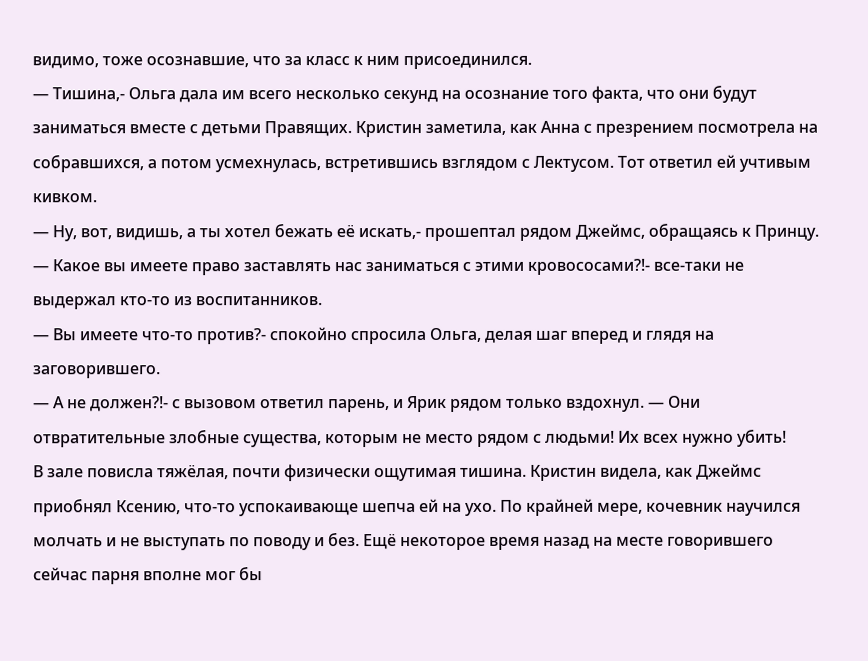видимо, тоже осознавшие, что за класс к ним присоединился.
— Тишина,- Ольга дала им всего несколько секунд на осознание того факта, что они будут заниматься вместе с детьми Правящих. Кристин заметила, как Анна с презрением посмотрела на собравшихся, а потом усмехнулась, встретившись взглядом с Лектусом. Тот ответил ей учтивым кивком.
— Ну, вот, видишь, а ты хотел бежать её искать,- прошептал рядом Джеймс, обращаясь к Принцу.
— Какое вы имеете право заставлять нас заниматься с этими кровососами?!- все-таки не выдержал кто-то из воспитанников.
— Вы имеете что-то против?- спокойно спросила Ольга, делая шаг вперед и глядя на заговорившего.
— А не должен?!- с вызовом ответил парень, и Ярик рядом только вздохнул. — Они отвратительные злобные существа, которым не место рядом с людьми! Их всех нужно убить!
В зале повисла тяжёлая, почти физически ощутимая тишина. Кристин видела, как Джеймс приобнял Ксению, что-то успокаивающе шепча ей на ухо. По крайней мере, кочевник научился молчать и не выступать по поводу и без. Ещё некоторое время назад на месте говорившего сейчас парня вполне мог бы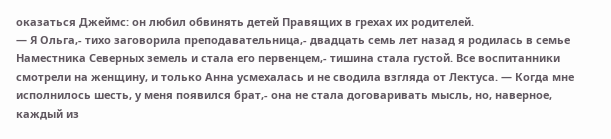оказаться Джеймс: он любил обвинять детей Правящих в грехах их родителей.
— Я Ольга,- тихо заговорила преподавательница,- двадцать семь лет назад я родилась в семье Наместника Северных земель и стала его первенцем,- тишина стала густой. Все воспитанники смотрели на женщину, и только Анна усмехалась и не сводила взгляда от Лектуса. — Когда мне исполнилось шесть, у меня появился брат,- она не стала договаривать мысль, но, наверное, каждый из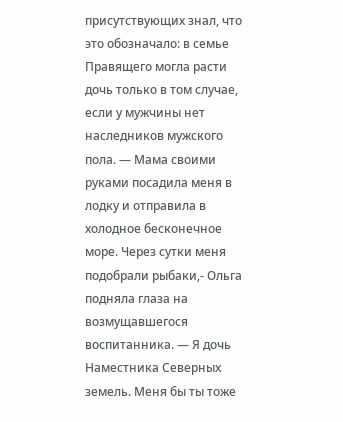присутствующих знал, что это обозначало: в семье Правящего могла расти дочь только в том случае, если у мужчины нет наследников мужского пола. — Мама своими руками посадила меня в лодку и отправила в холодное бесконечное море. Через сутки меня подобрали рыбаки,- Ольга подняла глаза на возмущавшегося воспитанника. — Я дочь Наместника Северных земель. Меня бы ты тоже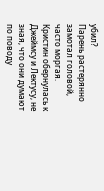убил?
Парень растерянно замотал головой, часто моргая. Кристин обернулась к Джеймсу и Лектусу, не зная, что они думают по поводу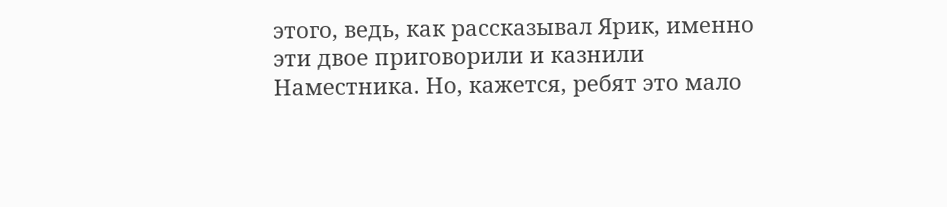этого, ведь, как рассказывал Ярик, именно эти двое приговорили и казнили Наместника. Но, кажется, ребят это мало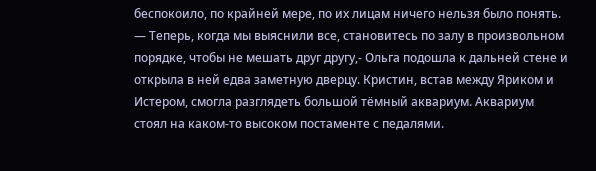беспокоило, по крайней мере, по их лицам ничего нельзя было понять.
— Теперь, когда мы выяснили все, становитесь по залу в произвольном порядке, чтобы не мешать друг другу,- Ольга подошла к дальней стене и открыла в ней едва заметную дверцу. Кристин, встав между Яриком и Истером, смогла разглядеть большой тёмный аквариум. Аквариум стоял на каком-то высоком постаменте с педалями.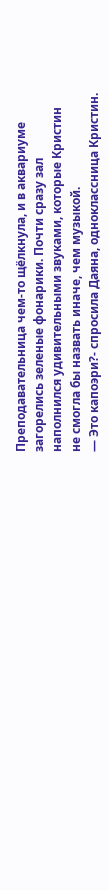Преподавательница чем-то щёлкнула, и в аквариуме загорелись зеленые фонарики. Почти сразу зал наполнился удивительными звуками, которые Кристин не смогла бы назвать иначе, чем музыкой.
— Это капоэри?- спросила Даяна, одноклассница Кристин.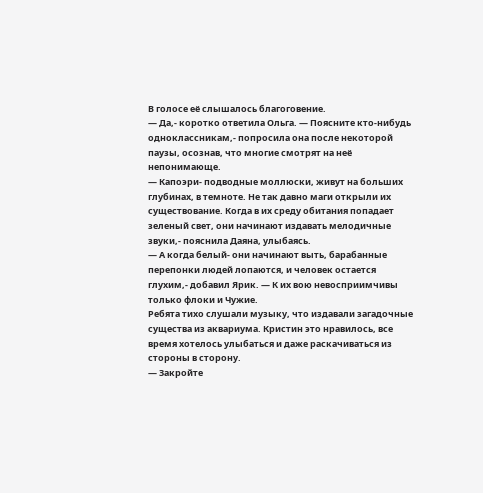В голосе её слышалось благоговение.
— Да,- коротко ответила Ольга. — Поясните кто-нибудь одноклассникам,- попросила она после некоторой паузы, осознав, что многие смотрят на неё непонимающе.
— Капоэри- подводные моллюски, живут на больших глубинах, в темноте. Не так давно маги открыли их существование. Когда в их среду обитания попадает зеленый свет, они начинают издавать мелодичные звуки,- пояснила Даяна, улыбаясь.
— А когда белый- они начинают выть, барабанные перепонки людей лопаются, и человек остается глухим,- добавил Ярик. — К их вою невосприимчивы только флоки и Чужие.
Ребята тихо слушали музыку, что издавали загадочные существа из аквариума. Кристин это нравилось, все время хотелось улыбаться и даже раскачиваться из стороны в сторону.
— Закройте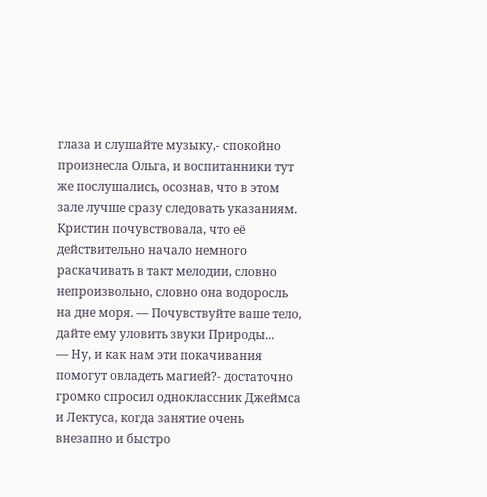глаза и слушайте музыку,- спокойно произнесла Ольга, и воспитанники тут же послушались, осознав, что в этом зале лучше сразу следовать указаниям. Кристин почувствовала, что её действительно начало немного раскачивать в такт мелодии, словно непроизвольно, словно она водоросль на дне моря. — Почувствуйте ваше тело, дайте ему уловить звуки Природы...
— Ну, и как нам эти покачивания помогут овладеть магией?- достаточно громко спросил одноклассник Джеймса и Лектуса, когда занятие очень внезапно и быстро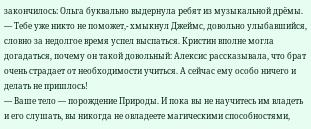закончилось: Ольга буквально выдернула ребят из музыкальной дрёмы.
— Тебе уже никто не поможет,- хмыкнул Джеймс, довольно улыбавшийся, словно за недолгое время успел выспаться. Кристин вполне могла догадаться, почему он такой довольный: Алексис рассказывала, что брат очень страдает от необходимости учиться. А сейчас ему особо ничего и делать не пришлось!
— Ваше тело — порождение Природы. И пока вы не научитесь им владеть и его слушать, вы никогда не овладеете магическими способностями,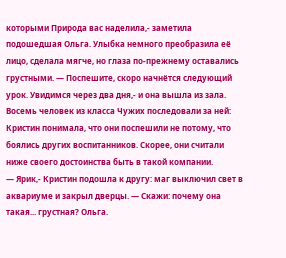которыми Природа вас наделила,- заметила подошедшая Ольга. Улыбка немного преобразила её лицо, сделала мягче, но глаза по-прежнему оставались грустными. — Поспешите, скоро начнётся следующий урок. Увидимся через два дня,- и она вышла из зала. Восемь человек из класса Чужих последовали за ней: Кристин понимала, что они поспешили не потому, что боялись других воспитанников. Скорее, они считали ниже своего достоинства быть в такой компании.
— Ярик,- Кристин подошла к другу: маг выключил свет в аквариуме и закрыл дверцы. — Скажи: почему она такая... грустная? Ольга.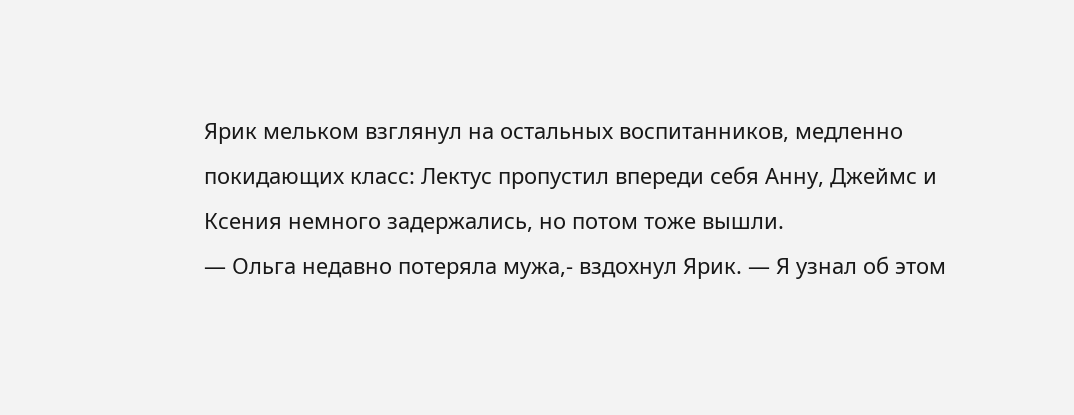Ярик мельком взглянул на остальных воспитанников, медленно покидающих класс: Лектус пропустил впереди себя Анну, Джеймс и Ксения немного задержались, но потом тоже вышли.
— Ольга недавно потеряла мужа,- вздохнул Ярик. — Я узнал об этом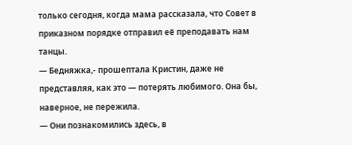только сегодня, когда мама рассказала, что Совет в приказном порядке отправил её преподавать нам танцы.
— Бедняжка,- прошептала Кристин, даже не представляя, как это — потерять любимого. Она бы, наверное, не пережила.
— Они познакомились здесь, в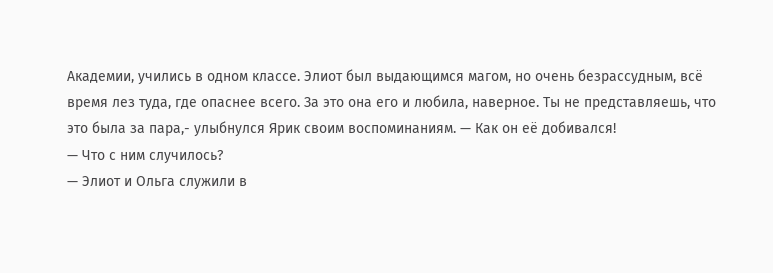Академии, учились в одном классе. Элиот был выдающимся магом, но очень безрассудным, всё время лез туда, где опаснее всего. За это она его и любила, наверное. Ты не представляешь, что это была за пара,- улыбнулся Ярик своим воспоминаниям. — Как он её добивался!
— Что с ним случилось?
— Элиот и Ольга служили в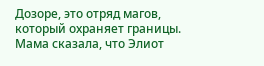Дозоре, это отряд магов, который охраняет границы. Мама сказала, что Элиот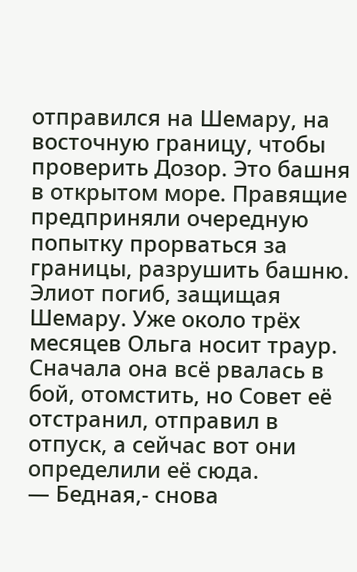отправился на Шемару, на восточную границу, чтобы проверить Дозор. Это башня в открытом море. Правящие предприняли очередную попытку прорваться за границы, разрушить башню. Элиот погиб, защищая Шемару. Уже около трёх месяцев Ольга носит траур. Сначала она всё рвалась в бой, отомстить, но Совет её отстранил, отправил в отпуск, а сейчас вот они определили её сюда.
— Бедная,- снова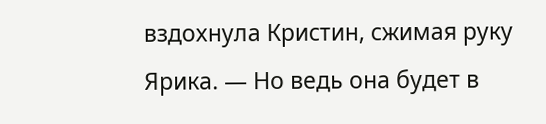вздохнула Кристин, сжимая руку Ярика. — Но ведь она будет в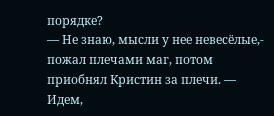порядке?
— Не знаю, мысли у нее невесёлые,- пожал плечами маг, потом приобнял Кристин за плечи. — Идем,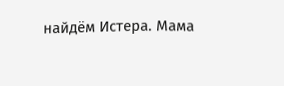найдём Истера. Мама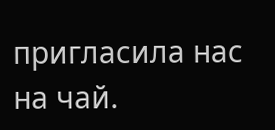пригласила нас на чай.